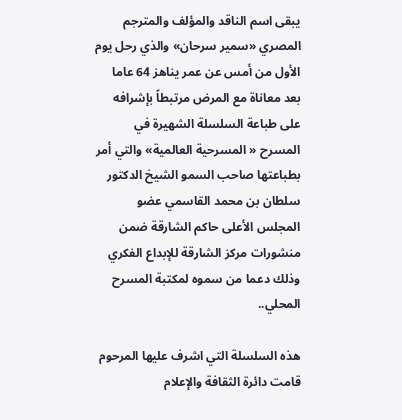يبقى اسم الناقد والمؤلف والمترجم المصري «سمير سرحان» والذي رحل يوم الأول من أمس عن عمر يناهز 64 عاما بعد معاناة مع المرض مرتبطاً بإشرافه على طباعة السلسلة الشهيرة في المسرح « المسرحية العالمية» والتي أمر بطباعتها صاحب السمو الشيخ الدكتور سلطان بن محمد القاسمي عضو المجلس الأعلى حاكم الشارقة ضمن منشورات مركز الشارقة للإبداع الفكري وذلك دعما من سموه لمكتبة المسرح المحلي..

هذه السلسلة التي اشرف عليها المرحوم قامت دائرة الثقافة والإعلام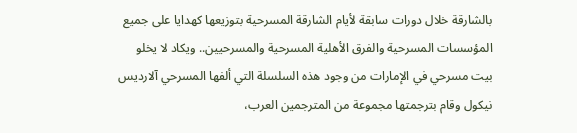بالشارقة خلال دورات سابقة لأيام الشارقة المسرحية بتوزيعها كهدايا على جميع المؤسسات المسرحية والفرق الأهلية المسرحية والمسرحيين.. ويكاد لا يخلو بيت مسرحي في الإمارات من وجود هذه السلسلة التي ألفها المسرحي آلارديس نيكول وقام بترجمتها مجموعة من المترجمين العرب،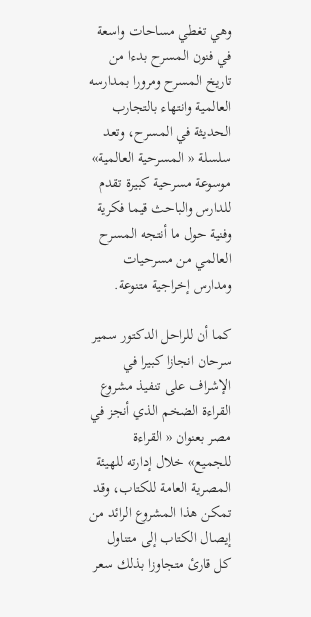وهي تغطي مساحات واسعة في فنون المسرح بدءا من تاريخ المسرح ومرورا بمدارسه العالمية وانتهاء بالتجارب الحديثة في المسرح، وتعد سلسلة « المسرحية العالمية» موسوعة مسرحية كبيرة تقدم للدارس والباحث قيما فكرية وفنية حول ما أنتجه المسرح العالمي من مسرحيات ومدارس إخراجية متنوعة.

كما أن للراحل الدكتور سمير سرحان انجازا كبيرا في الإشراف على تنفيذ مشروع القراءة الضخم الذي أنجز في مصر بعنوان « القراءة للجميع» خلال إدارته للهيئة المصرية العامة للكتاب، وقد تمكن هذا المشروع الرائد من إيصال الكتاب إلى متناول كل قارئ متجاوزا بذلك سعر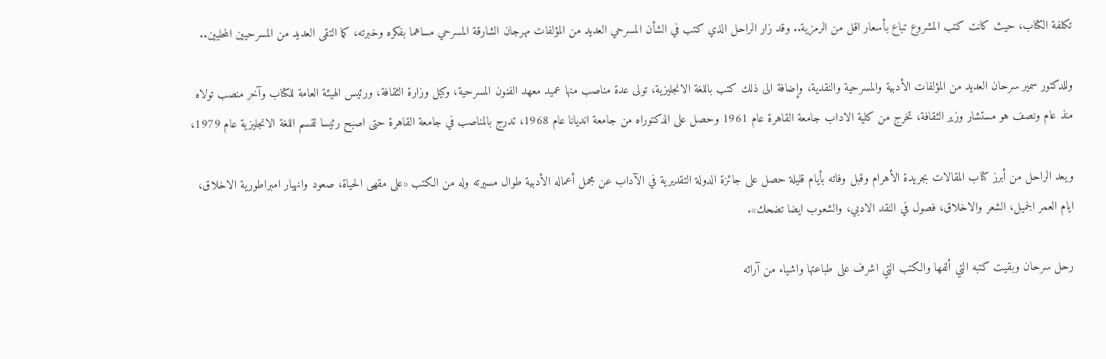تكلفة الكتاب، حيث كانت كتب المشروع تباع بأسعار اقل من الرمزية.. وقد زار الراحل الذي كتب في الشأن المسرحي العديد من المؤلفات مهرجان الشارقة المسرحي مساهما بفكره وخبرته، كما التقى العديد من المسرحيين المحليين..

وللدكتور سمير سرحان العديد من المؤلفات الأدبية والمسرحية والنقدية، وإضافة الى ذلك كتب باللغة الانجليزية، تولى عدة مناصب منها عميد معهد الفنون المسرحية، وكيل وزارة الثقافة، ورئيس الهيئة العامة للكتاب وآخر منصب تولاه منذ عام ونصف هو مستشار وزير الثقافة، تخرج من كلية الاداب جامعة القاهرة عام 1961 وحصل على الدكتوراه من جامعة انديانا عام 1968، تدرج بالمناصب في جامعة القاهرة حتى اصبح رئيسا لقسم اللغة الانجليزية عام 1979،

ويعد الراحل من أبرز كتاب المقالات بجريدة الأهرام وقبل وفاته بأيام قليلة حصل على جائزة الدولة التقديرية في الآداب عن مجمل أعماله الأدبية طوال مسيرته وله من الكتب «على مقهى الحياة، صعود وانهيار امبراطورية الاخلاق، ايام العمر الجميل، الشعر والاخلاق، فصول في النقد الادبي، والشعوب ايضا تضحك».

رحل سرحان وبقيت كتبه التي ألفها والكتب التي اشرف على طباعتها واشياء من آرائه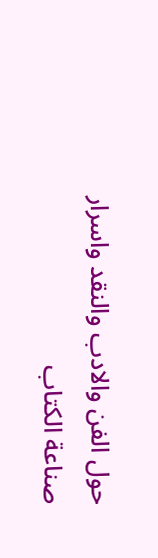حول الفن والادب والنقد واسرار صناعة الكتاب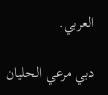العربي.

دبي مرعي الحليان